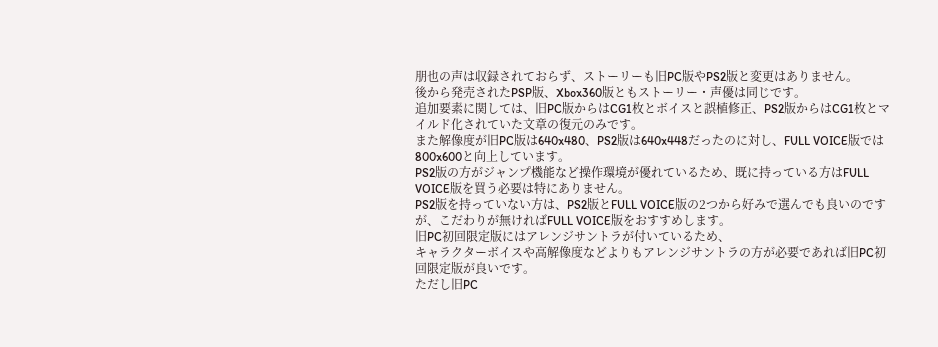朋也の声は収録されておらず、ストーリーも旧PC版やPS2版と変更はありません。
後から発売されたPSP版、Xbox360版ともストーリー・声優は同じです。
追加要素に関しては、旧PC版からはCG1枚とボイスと誤植修正、PS2版からはCG1枚とマイルド化されていた文章の復元のみです。
また解像度が旧PC版は640x480、PS2版は640x448だったのに対し、FULL VOICE版では800x600と向上しています。
PS2版の方がジャンプ機能など操作環境が優れているため、既に持っている方はFULL VOICE版を買う必要は特にありません。
PS2版を持っていない方は、PS2版とFULL VOICE版の2つから好みで選んでも良いのですが、こだわりが無ければFULL VOICE版をおすすめします。
旧PC初回限定版にはアレンジサントラが付いているため、
キャラクターボイスや高解像度などよりもアレンジサントラの方が必要であれば旧PC初回限定版が良いです。
ただし旧PC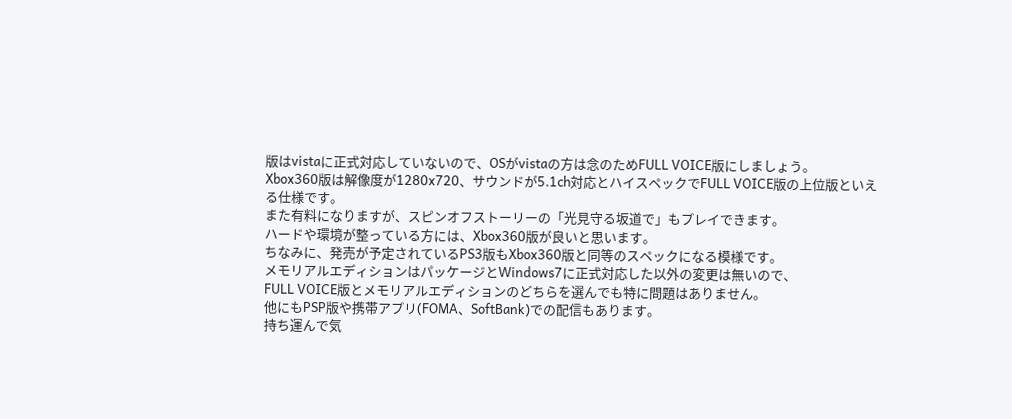版はvistaに正式対応していないので、OSがvistaの方は念のためFULL VOICE版にしましょう。
Xbox360版は解像度が1280x720、サウンドが5.1ch対応とハイスペックでFULL VOICE版の上位版といえる仕様です。
また有料になりますが、スピンオフストーリーの「光見守る坂道で」もプレイできます。
ハードや環境が整っている方には、Xbox360版が良いと思います。
ちなみに、発売が予定されているPS3版もXbox360版と同等のスペックになる模様です。
メモリアルエディションはパッケージとWindows7に正式対応した以外の変更は無いので、
FULL VOICE版とメモリアルエディションのどちらを選んでも特に問題はありません。
他にもPSP版や携帯アプリ(FOMA、SoftBank)での配信もあります。
持ち運んで気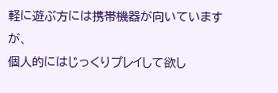軽に遊ぶ方には携帯機器が向いていますが、
個人的にはじっくりプレイして欲し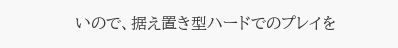いので、据え置き型ハードでのプレイを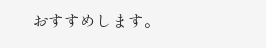おすすめします。